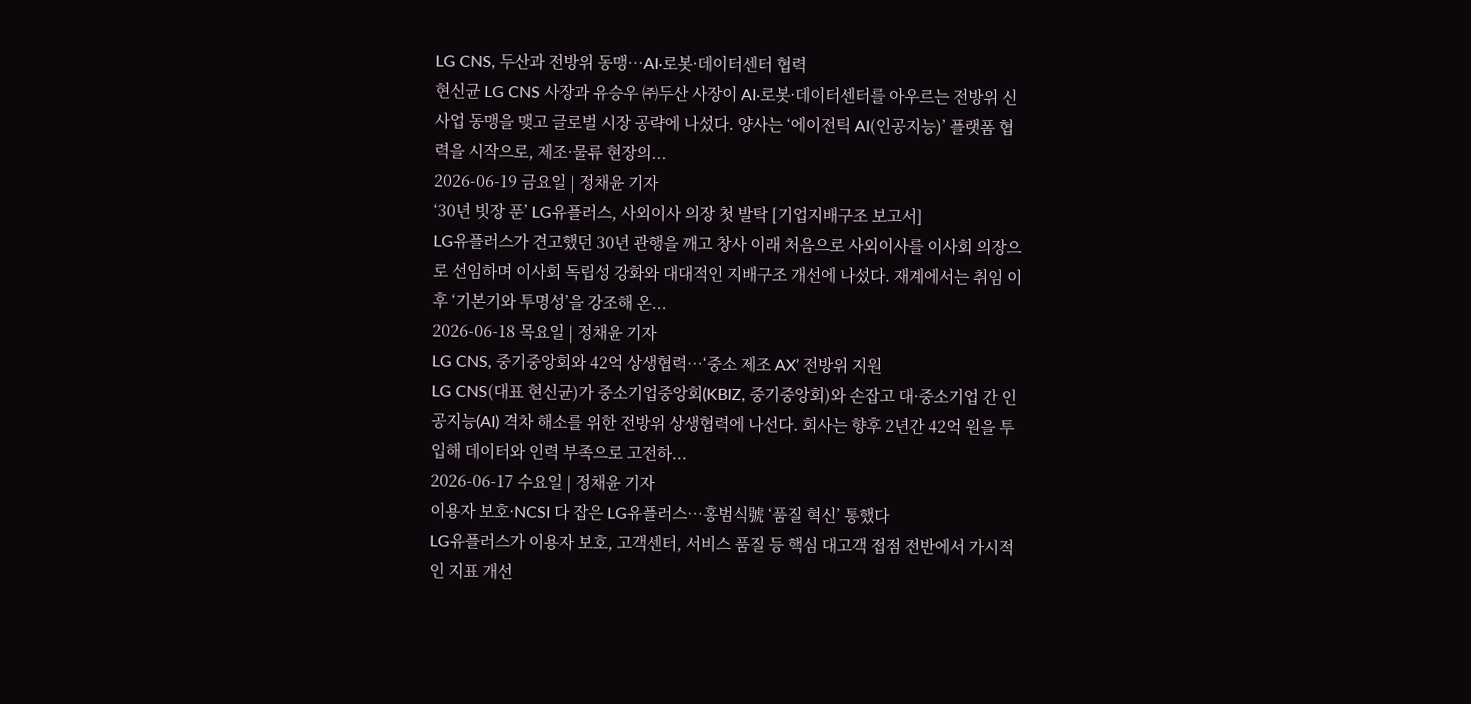LG CNS, 두산과 전방위 동맹…AI·로봇·데이터센터 협력
현신균 LG CNS 사장과 유승우 ㈜두산 사장이 AI·로봇·데이터센터를 아우르는 전방위 신사업 동맹을 맺고 글로벌 시장 공략에 나섰다. 양사는 ‘에이전틱 AI(인공지능)’ 플랫폼 협력을 시작으로, 제조·물류 현장의...
2026-06-19 금요일 | 정채윤 기자
‘30년 빗장 푼’ LG유플러스, 사외이사 의장 첫 발탁 [기업지배구조 보고서]
LG유플러스가 견고했던 30년 관행을 깨고 창사 이래 처음으로 사외이사를 이사회 의장으로 선임하며 이사회 독립성 강화와 대대적인 지배구조 개선에 나섰다. 재계에서는 취임 이후 ‘기본기와 투명성’을 강조해 온...
2026-06-18 목요일 | 정채윤 기자
LG CNS, 중기중앙회와 42억 상생협력…‘중소 제조 AX’ 전방위 지원
LG CNS(대표 현신균)가 중소기업중앙회(KBIZ, 중기중앙회)와 손잡고 대·중소기업 간 인공지능(AI) 격차 해소를 위한 전방위 상생협력에 나선다. 회사는 향후 2년간 42억 원을 투입해 데이터와 인력 부족으로 고전하...
2026-06-17 수요일 | 정채윤 기자
이용자 보호·NCSI 다 잡은 LG유플러스…홍범식號 ‘품질 혁신’ 통했다
LG유플러스가 이용자 보호, 고객센터, 서비스 품질 등 핵심 대고객 접점 전반에서 가시적인 지표 개선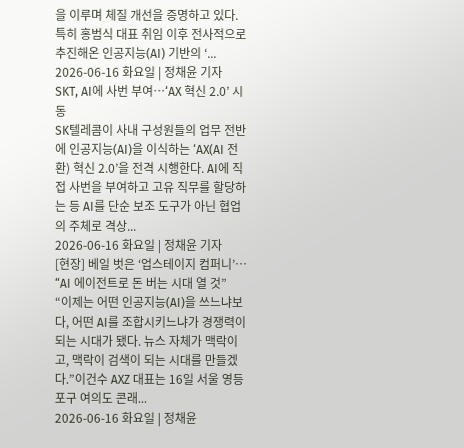을 이루며 체질 개선을 증명하고 있다. 특히 홍범식 대표 취임 이후 전사적으로 추진해온 인공지능(AI) 기반의 ‘...
2026-06-16 화요일 | 정채윤 기자
SKT, AI에 사번 부여…‘AX 혁신 2.0’ 시동
SK텔레콤이 사내 구성원들의 업무 전반에 인공지능(AI)을 이식하는 ‘AX(AI 전환) 혁신 2.0’을 전격 시행한다. AI에 직접 사번을 부여하고 고유 직무를 할당하는 등 AI를 단순 보조 도구가 아닌 협업의 주체로 격상...
2026-06-16 화요일 | 정채윤 기자
[현장] 베일 벗은 ‘업스테이지 컴퍼니’… “AI 에이전트로 돈 버는 시대 열 것”
“이제는 어떤 인공지능(AI)을 쓰느냐보다, 어떤 AI를 조합시키느냐가 경쟁력이 되는 시대가 됐다. 뉴스 자체가 맥락이고, 맥락이 검색이 되는 시대를 만들겠다.”이건수 AXZ 대표는 16일 서울 영등포구 여의도 콘래...
2026-06-16 화요일 | 정채윤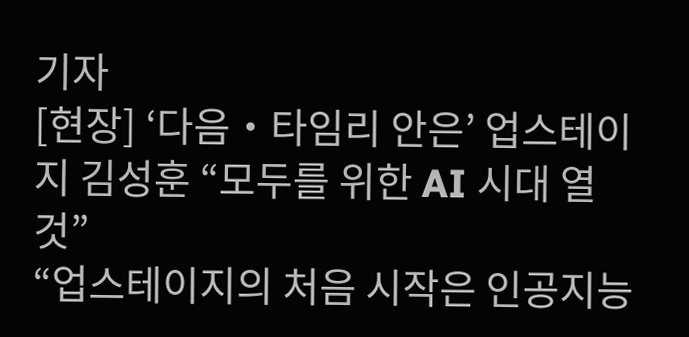기자
[현장] ‘다음・타임리 안은’ 업스테이지 김성훈 “모두를 위한 AI 시대 열 것”
“업스테이지의 처음 시작은 인공지능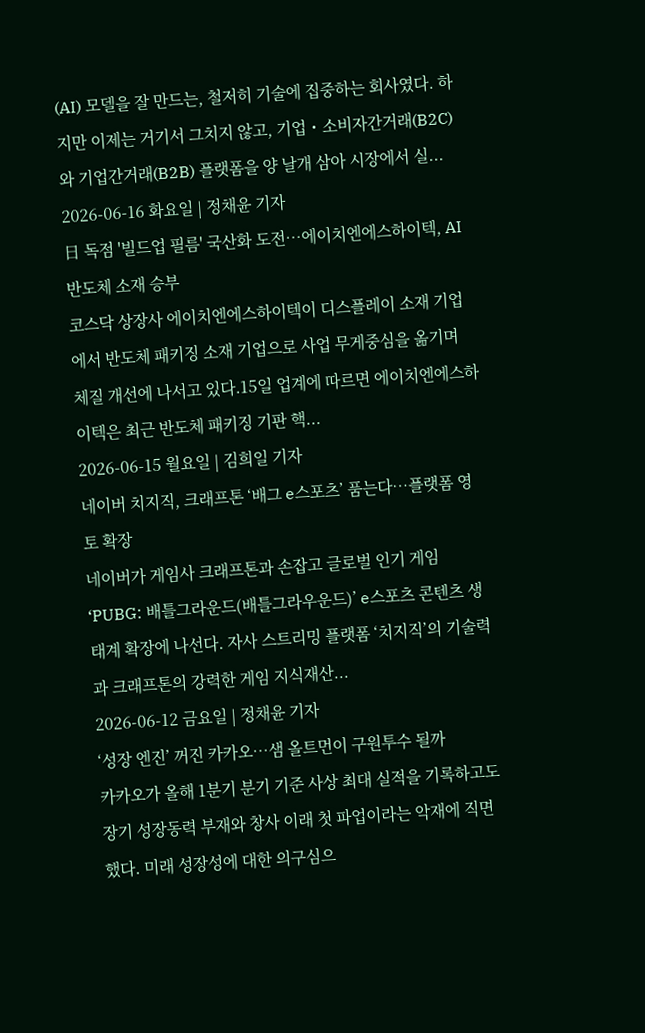(AI) 모델을 잘 만드는, 철저히 기술에 집중하는 회사였다. 하지만 이제는 거기서 그치지 않고, 기업・소비자간거래(B2C)와 기업간거래(B2B) 플랫폼을 양 날개 삼아 시장에서 실...
2026-06-16 화요일 | 정채윤 기자
日 독점 '빌드업 필름' 국산화 도전…에이치엔에스하이텍, AI 반도체 소재 승부
코스닥 상장사 에이치엔에스하이텍이 디스플레이 소재 기업에서 반도체 패키징 소재 기업으로 사업 무게중심을 옮기며 체질 개선에 나서고 있다.15일 업계에 따르면 에이치엔에스하이텍은 최근 반도체 패키징 기판 핵...
2026-06-15 월요일 | 김희일 기자
네이버 치지직, 크래프톤 ‘배그 e스포츠’ 품는다…플랫폼 영토 확장
네이버가 게임사 크래프톤과 손잡고 글로벌 인기 게임 ‘PUBG: 배틀그라운드(배틀그라우운드)’ e스포츠 콘텐츠 생태계 확장에 나선다. 자사 스트리밍 플랫폼 ‘치지직’의 기술력과 크래프톤의 강력한 게임 지식재산...
2026-06-12 금요일 | 정채윤 기자
‘성장 엔진’ 꺼진 카카오…샘 올트먼이 구원투수 될까
카카오가 올해 1분기 분기 기준 사상 최대 실적을 기록하고도 장기 성장동력 부재와 창사 이래 첫 파업이라는 악재에 직면했다. 미래 성장성에 대한 의구심으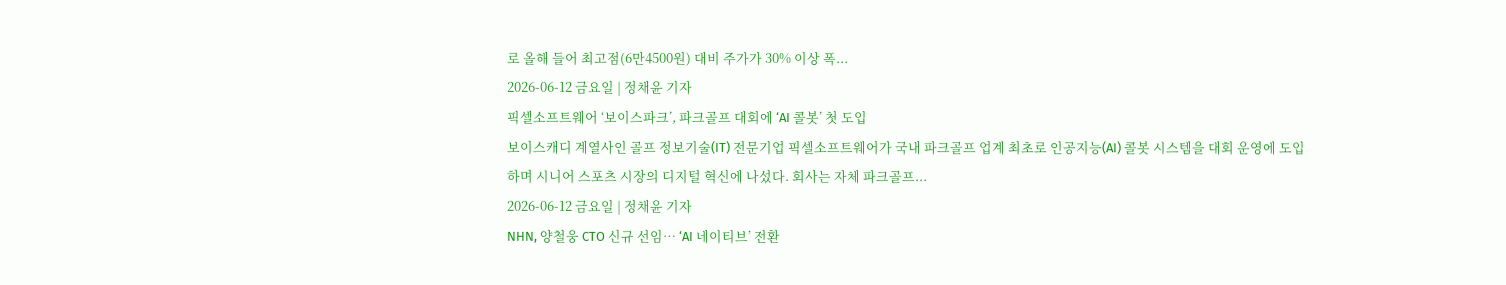로 올해 들어 최고점(6만4500원) 대비 주가가 30% 이상 폭...
2026-06-12 금요일 | 정채윤 기자
픽셀소프트웨어 ‘보이스파크’, 파크골프 대회에 ‘AI 콜봇’ 첫 도입
보이스캐디 계열사인 골프 정보기술(IT) 전문기업 픽셀소프트웨어가 국내 파크골프 업계 최초로 인공지능(AI) 콜봇 시스템을 대회 운영에 도입하며 시니어 스포츠 시장의 디지털 혁신에 나섰다. 회사는 자체 파크골프...
2026-06-12 금요일 | 정채윤 기자
NHN, 양철웅 CTO 신규 선임… ‘AI 네이티브’ 전환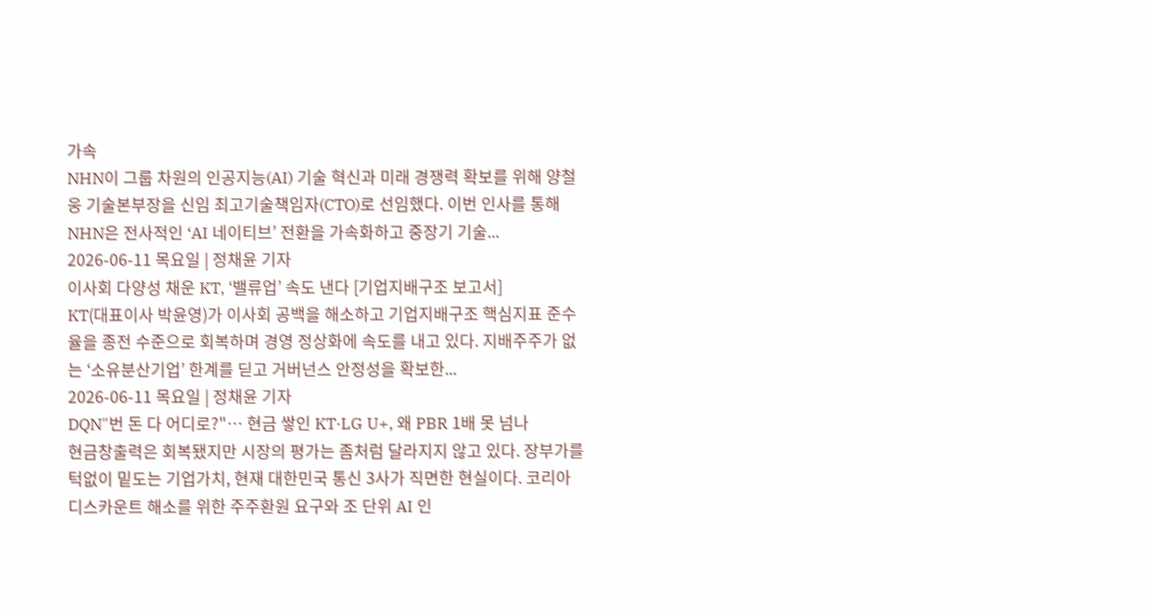가속
NHN이 그룹 차원의 인공지능(AI) 기술 혁신과 미래 경쟁력 확보를 위해 양철웅 기술본부장을 신임 최고기술책임자(CTO)로 선임했다. 이번 인사를 통해 NHN은 전사적인 ‘AI 네이티브’ 전환을 가속화하고 중장기 기술...
2026-06-11 목요일 | 정채윤 기자
이사회 다양성 채운 KT, ‘밸류업’ 속도 낸다 [기업지배구조 보고서]
KT(대표이사 박윤영)가 이사회 공백을 해소하고 기업지배구조 핵심지표 준수율을 종전 수준으로 회복하며 경영 정상화에 속도를 내고 있다. 지배주주가 없는 ‘소유분산기업’ 한계를 딛고 거버넌스 안정성을 확보한...
2026-06-11 목요일 | 정채윤 기자
DQN"번 돈 다 어디로?"… 현금 쌓인 KT·LG U+, 왜 PBR 1배 못 넘나
현금창출력은 회복됐지만 시장의 평가는 좀처럼 달라지지 않고 있다. 장부가를 턱없이 밑도는 기업가치, 현재 대한민국 통신 3사가 직면한 현실이다. 코리아 디스카운트 해소를 위한 주주환원 요구와 조 단위 AI 인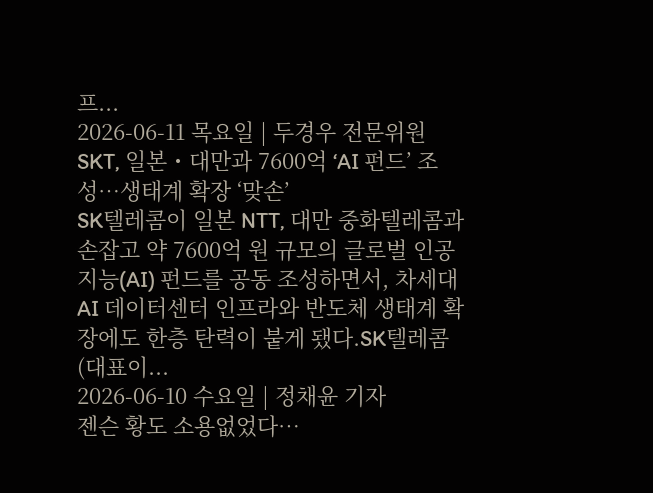프...
2026-06-11 목요일 | 두경우 전문위원
SKT, 일본・대만과 7600억 ‘AI 펀드’ 조성…생태계 확장 ‘맞손’
SK텔레콤이 일본 NTT, 대만 중화텔레콤과 손잡고 약 7600억 원 규모의 글로벌 인공지능(AI) 펀드를 공동 조성하면서, 차세대 AI 데이터센터 인프라와 반도체 생태계 확장에도 한층 탄력이 붙게 됐다.SK텔레콤(대표이...
2026-06-10 수요일 | 정채윤 기자
젠슨 황도 소용없었다…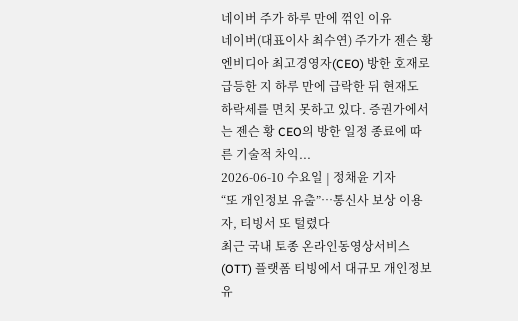네이버 주가 하루 만에 꺾인 이유
네이버(대표이사 최수연) 주가가 젠슨 황 엔비디아 최고경영자(CEO) 방한 호재로 급등한 지 하루 만에 급락한 뒤 현재도 하락세를 면치 못하고 있다. 증권가에서는 젠슨 황 CEO의 방한 일정 종료에 따른 기술적 차익...
2026-06-10 수요일 | 정채윤 기자
“또 개인정보 유출”…통신사 보상 이용자, 티빙서 또 털렸다
최근 국내 토종 온라인동영상서비스(OTT) 플랫폼 티빙에서 대규모 개인정보 유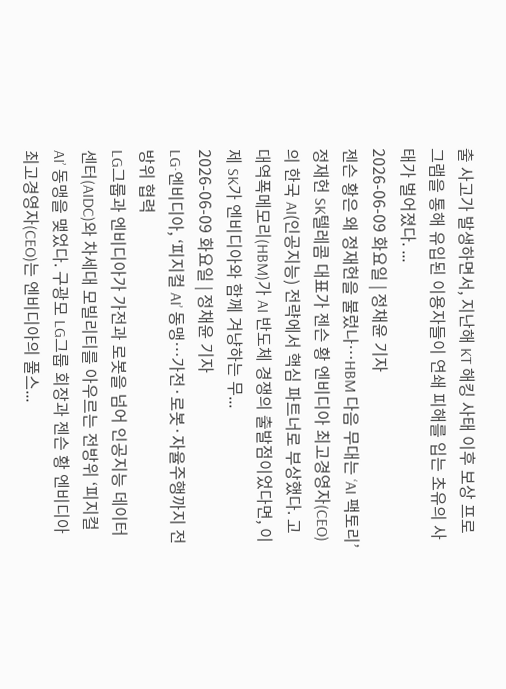출 사고가 발생하면서, 지난해 KT 해킹 사태 이후 보상 프로그램을 통해 유입된 이용자들이 연쇄 피해를 입는 초유의 사태가 벌어졌다. ...
2026-06-09 화요일 | 정채윤 기자
젠슨 황은 왜 정재헌을 불렀나…HBM 다음 무대는 ‘AI 팩토리’
정재헌 SK텔레콤 대표가 젠슨 황 엔비디아 최고경영자(CEO)의 한국 AI(인공지능) 전략에서 핵심 파트너로 부상했다. 고대역폭메모리(HBM)가 AI 반도체 경쟁의 출발점이었다면, 이제 SK가 엔비디아와 함께 겨냥하는 무...
2026-06-09 화요일 | 정채윤 기자
LG·엔비디아, ‘피지컬 AI’ 동맹…가전·로봇·자율주행까지 전방위 협력
LG그룹과 엔비디아가 가전과 로봇을 넘어 인공지능 데이터센터(AIDC)와 차세대 모빌리티를 아우르는 전방위 ‘피지컬 AI’ 동맹을 맺었다. 구광모 LG그룹 회장과 젠슨 황 엔비디아 최고경영자(CEO)는 엔비디아의 풀스...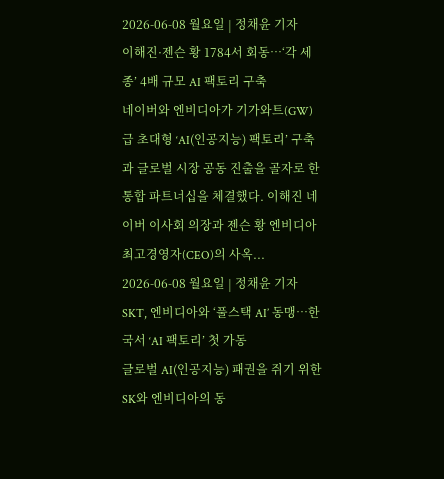2026-06-08 월요일 | 정채윤 기자
이해진·젠슨 황 1784서 회동…‘각 세종’ 4배 규모 AI 팩토리 구축
네이버와 엔비디아가 기가와트(GW)급 초대형 ‘AI(인공지능) 팩토리’ 구축과 글로벌 시장 공동 진출을 골자로 한 통합 파트너십을 체결했다. 이해진 네이버 이사회 의장과 젠슨 황 엔비디아 최고경영자(CEO)의 사옥...
2026-06-08 월요일 | 정채윤 기자
SKT, 엔비디아와 ‘풀스택 AI’ 동맹…한국서 ‘AI 팩토리’ 첫 가동
글로벌 AI(인공지능) 패권을 쥐기 위한 SK와 엔비디아의 동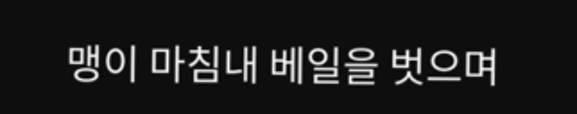맹이 마침내 베일을 벗으며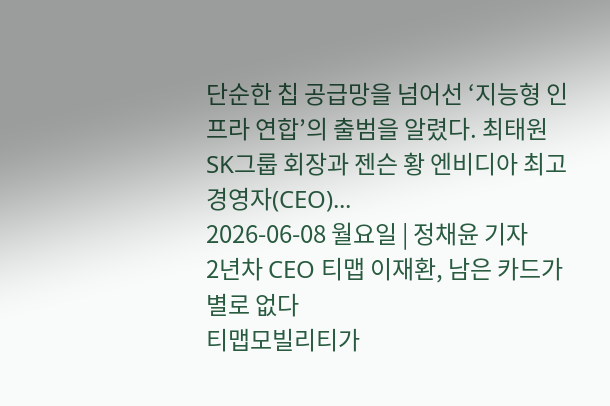단순한 칩 공급망을 넘어선 ‘지능형 인프라 연합’의 출범을 알렸다. 최태원 SK그룹 회장과 젠슨 황 엔비디아 최고경영자(CEO)...
2026-06-08 월요일 | 정채윤 기자
2년차 CEO 티맵 이재환, 남은 카드가 별로 없다
티맵모빌리티가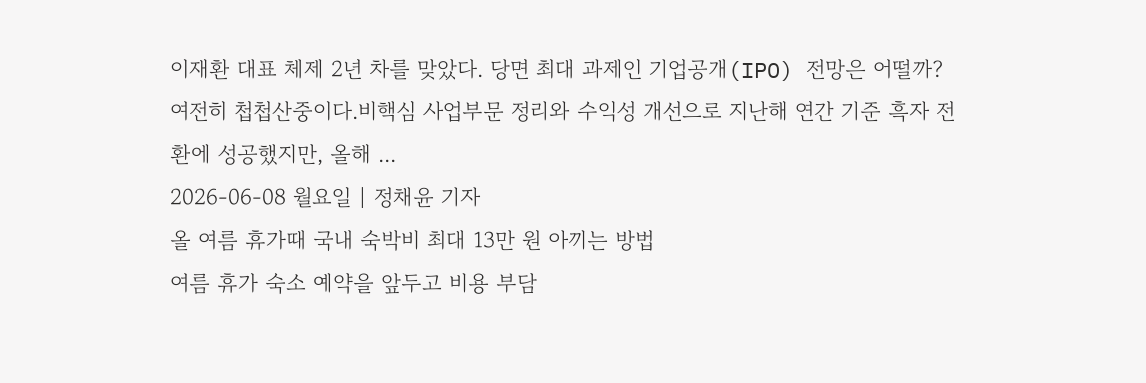이재환 대표 체제 2년 차를 맞았다. 당면 최대 과제인 기업공개(IPO) 전망은 어떨까? 여전히 첩첩산중이다.비핵심 사업부문 정리와 수익성 개선으로 지난해 연간 기준 흑자 전환에 성공했지만, 올해 ...
2026-06-08 월요일 | 정채윤 기자
올 여름 휴가때 국내 숙박비 최대 13만 원 아끼는 방법
여름 휴가 숙소 예약을 앞두고 비용 부담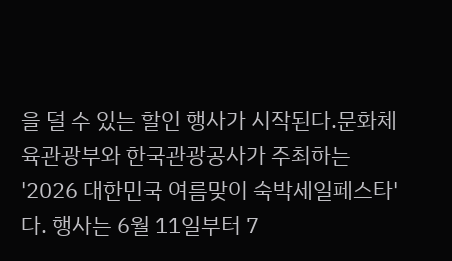을 덜 수 있는 할인 행사가 시작된다.문화체육관광부와 한국관광공사가 주최하는 '2026 대한민국 여름맞이 숙박세일페스타'다. 행사는 6월 11일부터 7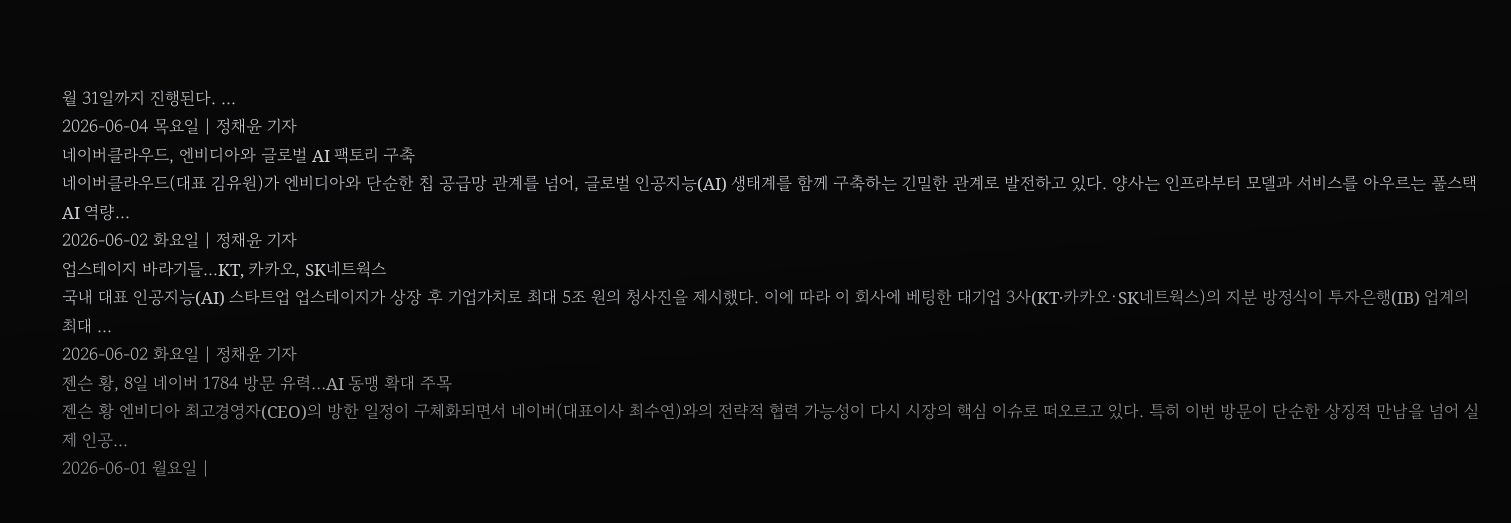월 31일까지 진행된다. ...
2026-06-04 목요일 | 정채윤 기자
네이버클라우드, 엔비디아와 글로벌 AI 팩토리 구축
네이버클라우드(대표 김유원)가 엔비디아와 단순한 칩 공급망 관계를 넘어, 글로벌 인공지능(AI) 생태계를 함께 구축하는 긴밀한 관계로 발전하고 있다. 양사는 인프라부터 모델과 서비스를 아우르는 풀스택 AI 역량...
2026-06-02 화요일 | 정채윤 기자
업스테이지 바라기들...KT, 카카오, SK네트웍스
국내 대표 인공지능(AI) 스타트업 업스테이지가 상장 후 기업가치로 최대 5조 원의 청사진을 제시했다. 이에 따라 이 회사에 베팅한 대기업 3사(KT·카카오·SK네트웍스)의 지분 방정식이 투자은행(IB) 업계의 최대 ...
2026-06-02 화요일 | 정채윤 기자
젠슨 황, 8일 네이버 1784 방문 유력…AI 동맹 확대 주목
젠슨 황 엔비디아 최고경영자(CEO)의 방한 일정이 구체화되면서 네이버(대표이사 최수연)와의 전략적 협력 가능성이 다시 시장의 핵심 이슈로 떠오르고 있다. 특히 이번 방문이 단순한 상징적 만남을 넘어 실제 인공...
2026-06-01 월요일 |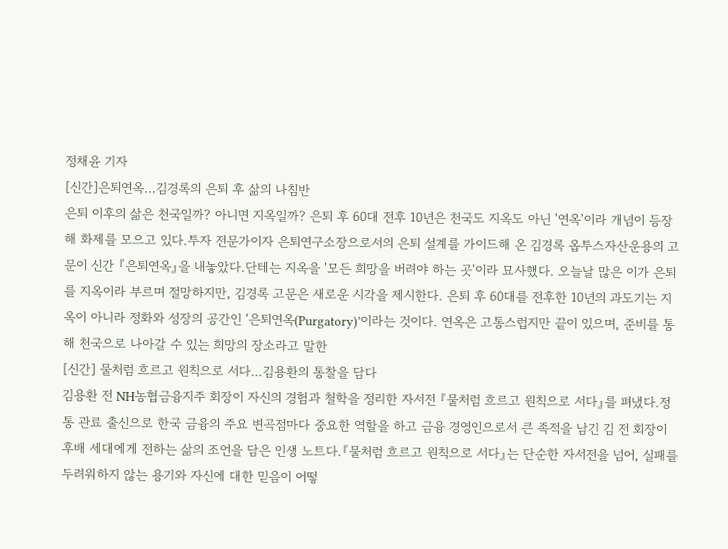정채윤 기자
[신간]은퇴연옥…김경록의 은퇴 후 삶의 나침반
은퇴 이후의 삶은 천국일까? 아니면 지옥일까? 은퇴 후 60대 전후 10년은 천국도 지옥도 아닌 '연옥'이라 개념이 등장해 화제를 모으고 있다.투자 전문가이자 은퇴연구소장으로서의 은퇴 설계를 가이드해 온 김경록 옵투스자산운용의 고문이 신간 『은퇴연옥』을 내놓았다.단테는 지옥을 '모든 희망을 버려야 하는 곳'이라 묘사했다. 오늘날 많은 이가 은퇴를 지옥이라 부르며 절망하지만, 김경록 고문은 새로운 시각을 제시한다. 은퇴 후 60대를 전후한 10년의 과도기는 지옥이 아니라 정화와 성장의 공간인 ‘은퇴연옥(Purgatory)’이라는 것이다. 연옥은 고통스럽지만 끝이 있으며, 준비를 통해 천국으로 나아갈 수 있는 희망의 장소라고 말한
[신간] 물처럼 흐르고 원칙으로 서다…김용환의 통찰을 담다
김용환 전 NH농협금융지주 회장이 자신의 경험과 철학을 정리한 자서전 『물처럼 흐르고 원칙으로 서다』를 펴냈다.정통 관료 출신으로 한국 금융의 주요 변곡점마다 중요한 역할을 하고 금융 경영인으로서 큰 족적을 남긴 김 전 회장이 후배 세대에게 전하는 삶의 조언을 담은 인생 노트다.『물처럼 흐르고 원칙으로 서다』는 단순한 자서전을 넘어, 실패를 두려워하지 않는 용기와 자신에 대한 믿음이 어떻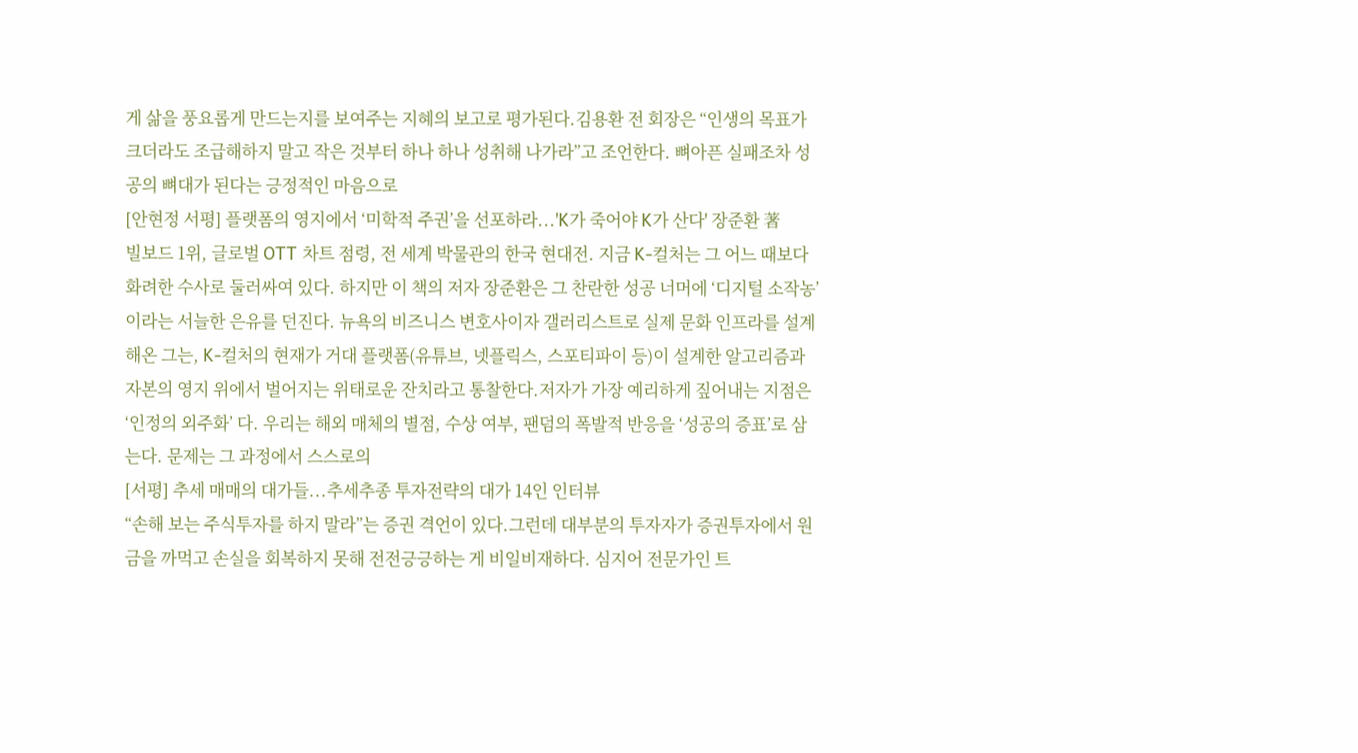게 삶을 풍요롭게 만드는지를 보여주는 지혜의 보고로 평가된다.김용환 전 회장은 “인생의 목표가 크더라도 조급해하지 말고 작은 것부터 하나 하나 성취해 나가라”고 조언한다. 뼈아픈 실패조차 성공의 뼈대가 된다는 긍정적인 마음으로
[안현정 서평] 플랫폼의 영지에서 ‘미학적 주권’을 선포하라...'K가 죽어야 K가 산다' 장준환 著
빌보드 1위, 글로벌 OTT 차트 점령, 전 세계 박물관의 한국 현대전. 지금 K-컬처는 그 어느 때보다 화려한 수사로 둘러싸여 있다. 하지만 이 책의 저자 장준환은 그 찬란한 성공 너머에 ‘디지털 소작농’ 이라는 서늘한 은유를 던진다. 뉴욕의 비즈니스 변호사이자 갤러리스트로 실제 문화 인프라를 설계해온 그는, K-컬처의 현재가 거대 플랫폼(유튜브, 넷플릭스, 스포티파이 등)이 설계한 알고리즘과 자본의 영지 위에서 벌어지는 위태로운 잔치라고 통찰한다.저자가 가장 예리하게 짚어내는 지점은 ‘인정의 외주화’ 다. 우리는 해외 매체의 별점, 수상 여부, 팬덤의 폭발적 반응을 ‘성공의 증표’로 삼는다. 문제는 그 과정에서 스스로의
[서평] 추세 매매의 대가들...추세추종 투자전략의 대가 14인 인터뷰
“손해 보는 주식투자를 하지 말라”는 증권 격언이 있다.그런데 대부분의 투자자가 증권투자에서 원금을 까먹고 손실을 회복하지 못해 전전긍긍하는 게 비일비재하다. 심지어 전문가인 트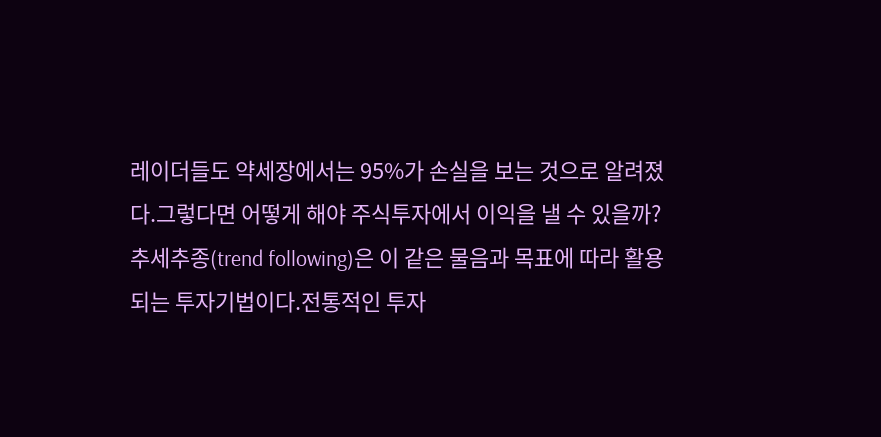레이더들도 약세장에서는 95%가 손실을 보는 것으로 알려졌다.그렇다면 어떻게 해야 주식투자에서 이익을 낼 수 있을까? 추세추종(trend following)은 이 같은 물음과 목표에 따라 활용되는 투자기법이다.전통적인 투자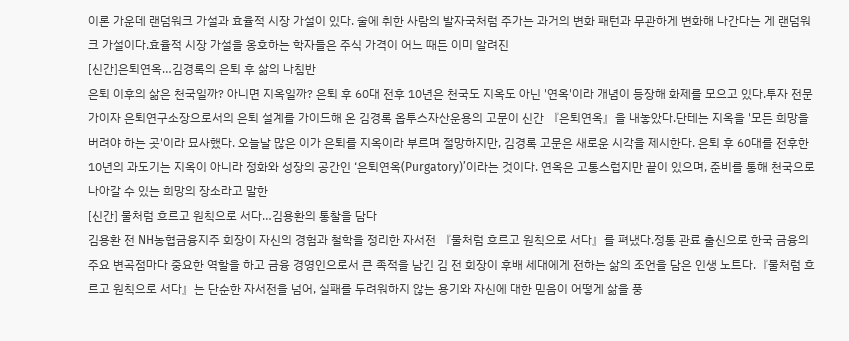이론 가운데 랜덤워크 가설과 효율적 시장 가설이 있다. 술에 취한 사람의 발자국처럼 주가는 과거의 변화 패턴과 무관하게 변화해 나간다는 게 랜덤워크 가설이다.효율적 시장 가설을 옹호하는 학자들은 주식 가격이 어느 때든 이미 알려진
[신간]은퇴연옥…김경록의 은퇴 후 삶의 나침반
은퇴 이후의 삶은 천국일까? 아니면 지옥일까? 은퇴 후 60대 전후 10년은 천국도 지옥도 아닌 '연옥'이라 개념이 등장해 화제를 모으고 있다.투자 전문가이자 은퇴연구소장으로서의 은퇴 설계를 가이드해 온 김경록 옵투스자산운용의 고문이 신간 『은퇴연옥』을 내놓았다.단테는 지옥을 '모든 희망을 버려야 하는 곳'이라 묘사했다. 오늘날 많은 이가 은퇴를 지옥이라 부르며 절망하지만, 김경록 고문은 새로운 시각을 제시한다. 은퇴 후 60대를 전후한 10년의 과도기는 지옥이 아니라 정화와 성장의 공간인 ‘은퇴연옥(Purgatory)’이라는 것이다. 연옥은 고통스럽지만 끝이 있으며, 준비를 통해 천국으로 나아갈 수 있는 희망의 장소라고 말한
[신간] 물처럼 흐르고 원칙으로 서다…김용환의 통찰을 담다
김용환 전 NH농협금융지주 회장이 자신의 경험과 철학을 정리한 자서전 『물처럼 흐르고 원칙으로 서다』를 펴냈다.정통 관료 출신으로 한국 금융의 주요 변곡점마다 중요한 역할을 하고 금융 경영인으로서 큰 족적을 남긴 김 전 회장이 후배 세대에게 전하는 삶의 조언을 담은 인생 노트다.『물처럼 흐르고 원칙으로 서다』는 단순한 자서전을 넘어, 실패를 두려워하지 않는 용기와 자신에 대한 믿음이 어떻게 삶을 풍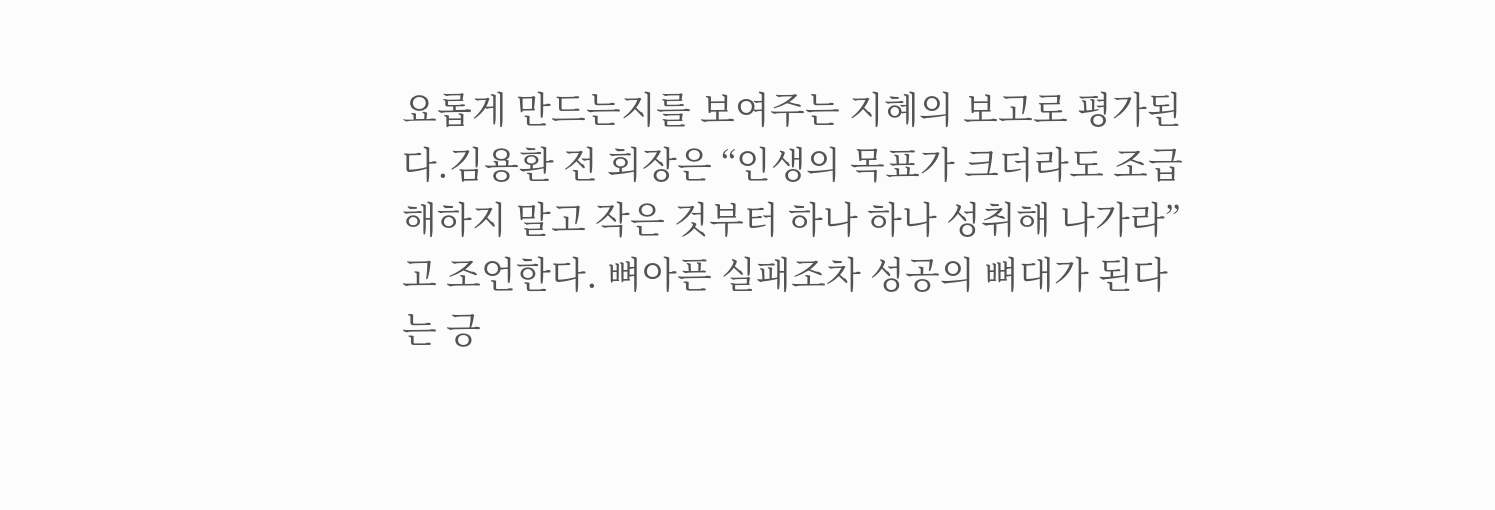요롭게 만드는지를 보여주는 지혜의 보고로 평가된다.김용환 전 회장은 “인생의 목표가 크더라도 조급해하지 말고 작은 것부터 하나 하나 성취해 나가라”고 조언한다. 뼈아픈 실패조차 성공의 뼈대가 된다는 긍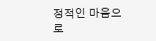정적인 마음으로